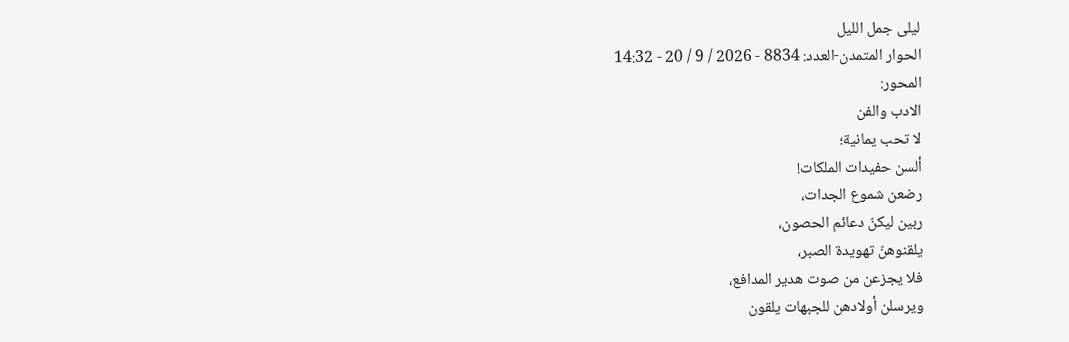ليلى جمل الليل
الحوار المتمدن-العدد: 8834 - 2026 / 9 / 20 - 14:32
المحور:
الادب والفن
لا تحب يمانية؛
ألسن حفيدات الملكات!
رضعن شموع الجدات،
ربين ليكنّ دعائم الحصون،
يلقنوهنّ تهويدة الصبر،
فلا يجزعن من صوت هدير المدافع،
ويرسلن أولادهن للجبهات يلقون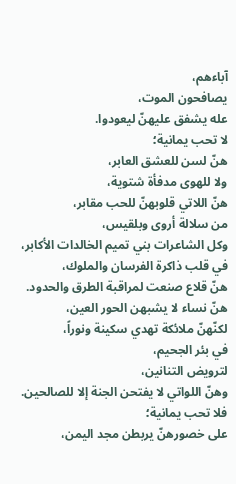آباءهم،
يصافحون الموت،
عله يشفق عليهنّ ليعودوا.
لا تحب يمانية؛
هنّ لسن للعشق العابر،
ولا للهوى مدفأة شتوية،
هنّ اللاتي قلوبهنّ للحب مقابر،
من سلالة أروى وبلقيس،
وكل الشاعرات بني تميم الخالدات الأكابر،
في قلب ذاكرة الفرسان والملوك،
هنّ قلاع صنعت لمراقبة الطرق والحدود.
هنّ نساء لا يشبهن الحور العين،
لكنّهنّ ملائكة تهدي سكينة ونوراً،
في بئر الجحيم،
لترويض التنانين،
وهنّ اللواتي لا يفتحن الجنة إلا للصالحين.
فلا تحب يمانية؛
على خصورهنّ يربطن مجد اليمن،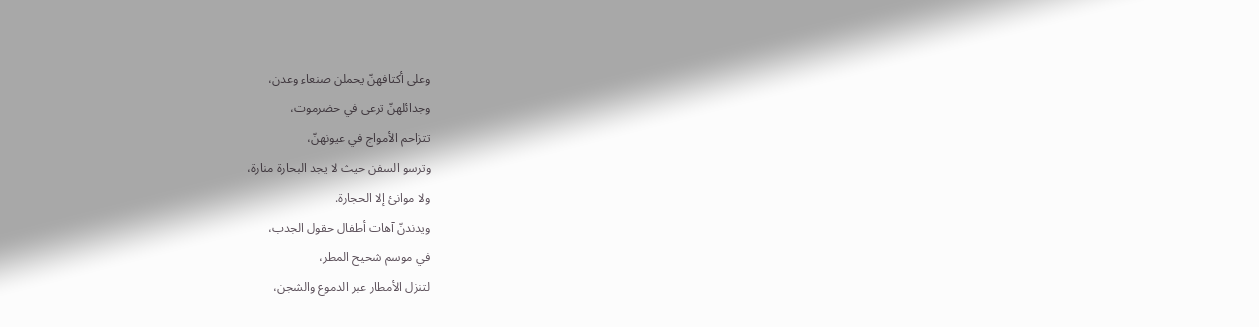وعلى أكتافهنّ يحملن صنعاء وعدن،
وجدائلهنّ ترعى في حضرموت،
تتزاحم الأمواج في عيونهنّ،
وترسو السفن حيث لا يجد البحارة منارة،
ولا موانئ إلا الحجارة.
ويدندنّ آهات أطفال حقول الجدب،
في موسم شحيح المطر،
لتنزل الأمطار عبر الدموع والشجن،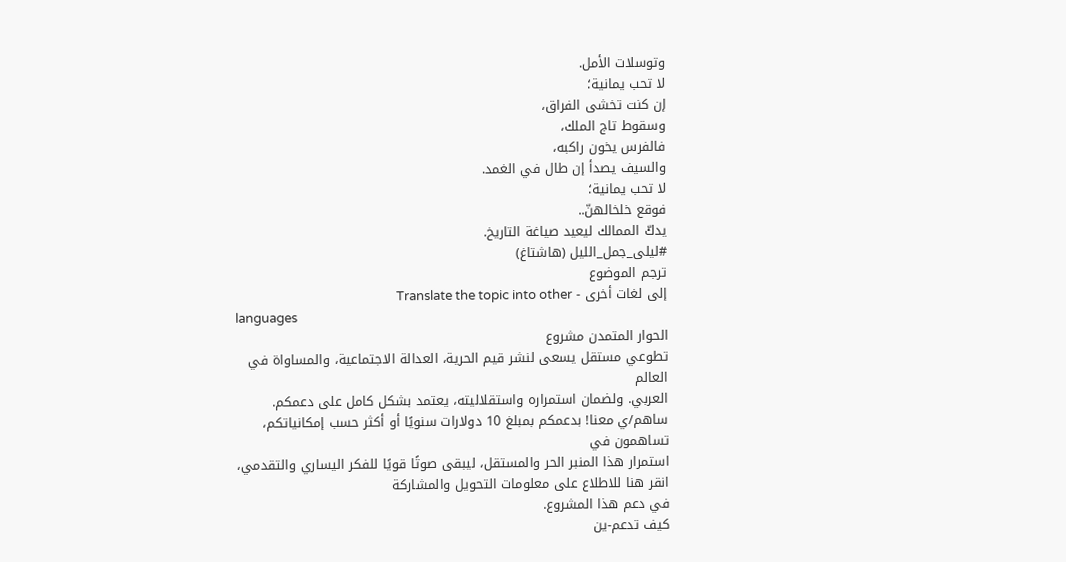وتوسلات الأمل.
لا تحب يمانية؛
إن كنت تخشى الفراق،
وسقوط تاج الملك،
فالفرس يخون راكبه،
والسيف يصدأ إن طال في الغمد.
لا تحب يمانية؛
فوقع خلخالهنّ..
يدكّ الممالك ليعيد صياغة التاريخ.
#ليلى_جمل_الليل (هاشتاغ)
ترجم الموضوع
إلى لغات أخرى - Translate the topic into other
languages
الحوار المتمدن مشروع
تطوعي مستقل يسعى لنشر قيم الحرية، العدالة الاجتماعية، والمساواة في العالم
العربي. ولضمان استمراره واستقلاليته، يعتمد بشكل كامل على دعمكم.
ساهم/ي معنا! بدعمكم بمبلغ 10 دولارات سنويًا أو أكثر حسب إمكانياتكم، تساهمون في
استمرار هذا المنبر الحر والمستقل، ليبقى صوتًا قويًا للفكر اليساري والتقدمي،
انقر هنا للاطلاع على معلومات التحويل والمشاركة
في دعم هذا المشروع.
كيف تدعم-ين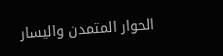الحوار المتمدن واليسار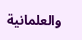والعلمانية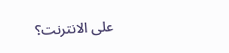على الانترنت؟